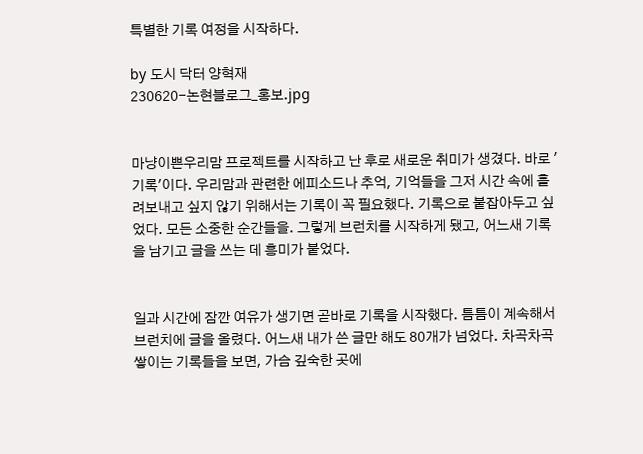특별한 기록 여정을 시작하다.

by 도시 닥터 양혁재
230620-논현블로그_홍보.jpg


마냥이쁜우리맘 프로젝트를 시작하고 난 후로 새로운 취미가 생겼다. 바로 '기록'이다. 우리맘과 관련한 에피소드나 추억, 기억들을 그저 시간 속에 흘려보내고 싶지 않기 위해서는 기록이 꼭 필요했다. 기록으로 붙잡아두고 싶었다. 모든 소중한 순간들을. 그렇게 브런치를 시작하게 됐고, 어느새 기록을 남기고 글을 쓰는 데 흥미가 붙었다.


일과 시간에 잠깐 여유가 생기면 곧바로 기록을 시작했다. 틈틈이 계속해서 브런치에 글을 올렸다. 어느새 내가 쓴 글만 해도 80개가 넘었다. 차곡차곡 쌓이는 기록들을 보면, 가슴 깊숙한 곳에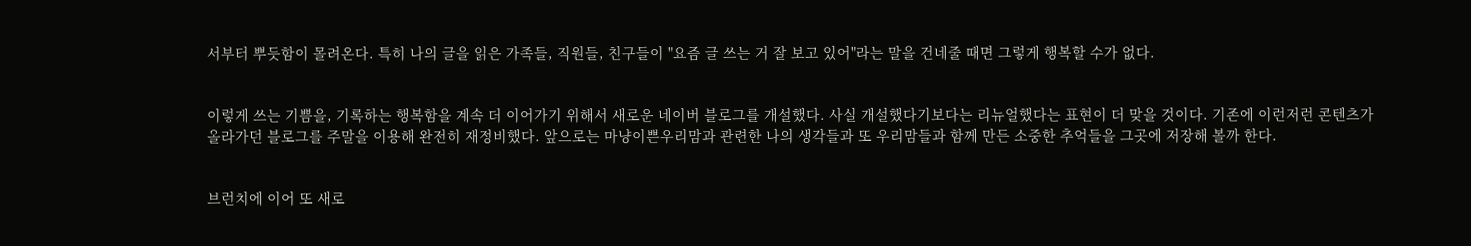서부터 뿌듯함이 몰려온다. 특히 나의 글을 읽은 가족들, 직원들, 친구들이 "요즘 글 쓰는 거 잘 보고 있어"라는 말을 건네줄 때면 그렇게 행복할 수가 없다.


이렇게 쓰는 기쁨을, 기록하는 행복함을 계속 더 이어가기 위해서 새로운 네이버 블로그를 개설했다. 사실 개설했다기보다는 리뉴얼했다는 표현이 더 맞을 것이다. 기존에 이런저런 콘텐츠가 올라가던 블로그를 주말을 이용해 완전히 재정비했다. 앞으로는 마냥이쁜우리맘과 관련한 나의 생각들과 또 우리맘들과 함께 만든 소중한 추억들을 그곳에 저장해 볼까 한다.


브런치에 이어 또 새로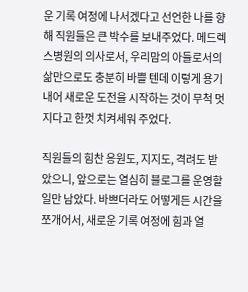운 기록 여정에 나서겠다고 선언한 나를 향해 직원들은 큰 박수를 보내주었다. 메드렉스병원의 의사로서, 우리맘의 아들로서의 삶만으로도 충분히 바쁠 텐데 이렇게 용기 내어 새로운 도전을 시작하는 것이 무척 멋지다고 한껏 치켜세워 주었다.

직원들의 힘찬 응원도, 지지도, 격려도 받았으니, 앞으로는 열심히 블로그를 운영할 일만 남았다. 바쁘더라도 어떻게든 시간을 쪼개어서, 새로운 기록 여정에 힘과 열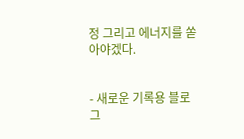정 그리고 에너지를 쏟아야겠다.


- 새로운 기록용 블로그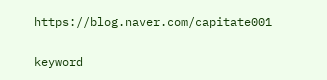https://blog.naver.com/capitate001

keyword